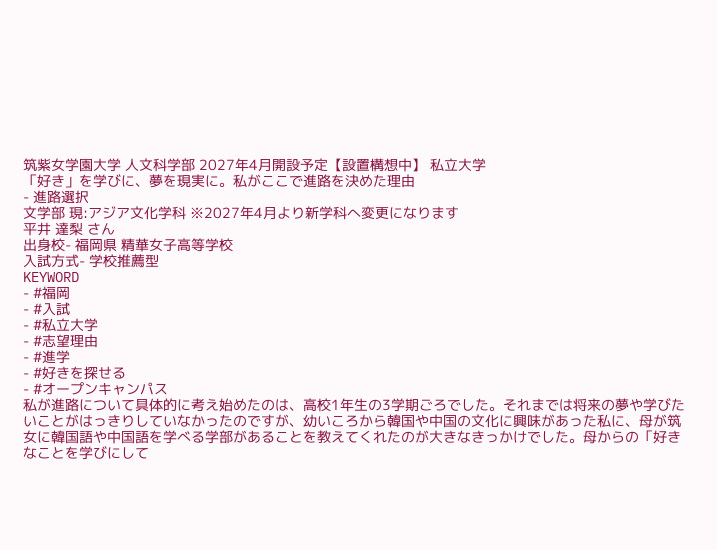筑紫女学園大学 人文科学部 2027年4月開設予定【設置構想中】 私立大学
「好き」を学びに、夢を現実に。私がここで進路を決めた理由
- 進路選択
文学部 現:アジア文化学科 ※2027年4月より新学科へ変更になります
平井 達梨 さん
出身校- 福岡県 精華女子高等学校
入試方式- 学校推薦型
KEYWORD
- #福岡
- #入試
- #私立大学
- #志望理由
- #進学
- #好きを探せる
- #オープンキャンパス
私が進路について具体的に考え始めたのは、高校1年生の3学期ごろでした。それまでは将来の夢や学びたいことがはっきりしていなかったのですが、幼いころから韓国や中国の文化に興味があった私に、母が筑女に韓国語や中国語を学べる学部があることを教えてくれたのが大きなきっかけでした。母からの「好きなことを学びにして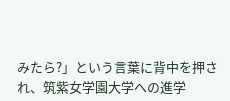みたら?」という言葉に背中を押され、筑紫女学園大学への進学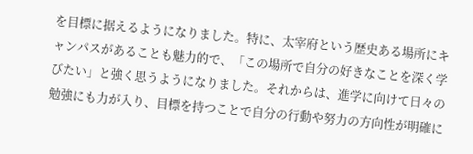を目標に据えるようになりました。特に、太宰府という歴史ある場所にキャンパスがあることも魅力的で、「この場所で自分の好きなことを深く学びたい」と強く思うようになりました。それからは、進学に向けて日々の勉強にも力が入り、目標を持つことで自分の行動や努力の方向性が明確に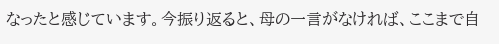なったと感じています。今振り返ると、母の一言がなければ、ここまで自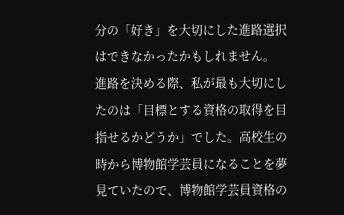分の「好き」を大切にした進路選択はできなかったかもしれません。
進路を決める際、私が最も大切にしたのは「目標とする資格の取得を目指せるかどうか」でした。高校生の時から博物館学芸員になることを夢見ていたので、博物館学芸員資格の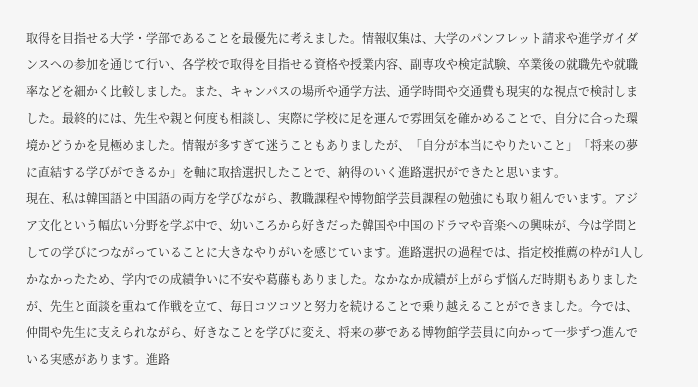取得を目指せる大学・学部であることを最優先に考えました。情報収集は、大学のパンフレット請求や進学ガイダンスへの参加を通じて行い、各学校で取得を目指せる資格や授業内容、副専攻や検定試験、卒業後の就職先や就職率などを細かく比較しました。また、キャンパスの場所や通学方法、通学時間や交通費も現実的な視点で検討しました。最終的には、先生や親と何度も相談し、実際に学校に足を運んで雰囲気を確かめることで、自分に合った環境かどうかを見極めました。情報が多すぎて迷うこともありましたが、「自分が本当にやりたいこと」「将来の夢に直結する学びができるか」を軸に取捨選択したことで、納得のいく進路選択ができたと思います。
現在、私は韓国語と中国語の両方を学びながら、教職課程や博物館学芸員課程の勉強にも取り組んでいます。アジア文化という幅広い分野を学ぶ中で、幼いころから好きだった韓国や中国のドラマや音楽への興味が、今は学問としての学びにつながっていることに大きなやりがいを感じています。進路選択の過程では、指定校推薦の枠が1人しかなかったため、学内での成績争いに不安や葛藤もありました。なかなか成績が上がらず悩んだ時期もありましたが、先生と面談を重ねて作戦を立て、毎日コツコツと努力を続けることで乗り越えることができました。今では、仲間や先生に支えられながら、好きなことを学びに変え、将来の夢である博物館学芸員に向かって一歩ずつ進んでいる実感があります。進路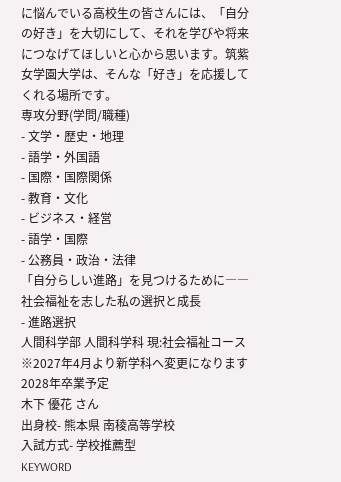に悩んでいる高校生の皆さんには、「自分の好き」を大切にして、それを学びや将来につなげてほしいと心から思います。筑紫女学園大学は、そんな「好き」を応援してくれる場所です。
専攻分野(学問/職種)
- 文学・歴史・地理
- 語学・外国語
- 国際・国際関係
- 教育・文化
- ビジネス・経営
- 語学・国際
- 公務員・政治・法律
「自分らしい進路」を見つけるために――社会福祉を志した私の選択と成長
- 進路選択
人間科学部 人間科学科 現:社会福祉コース ※2027年4月より新学科へ変更になります 2028年卒業予定
木下 優花 さん
出身校- 熊本県 南稜高等学校
入試方式- 学校推薦型
KEYWORD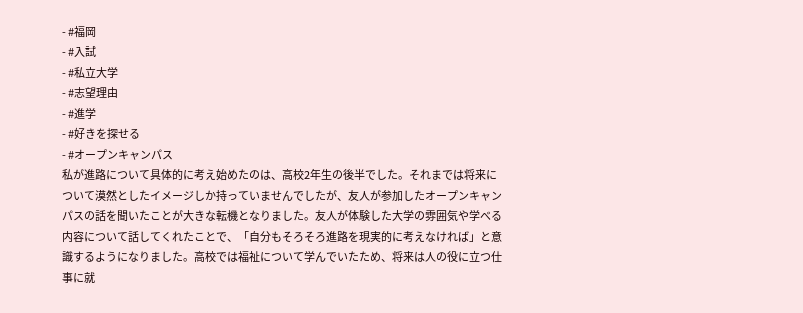- #福岡
- #入試
- #私立大学
- #志望理由
- #進学
- #好きを探せる
- #オープンキャンパス
私が進路について具体的に考え始めたのは、高校2年生の後半でした。それまでは将来について漠然としたイメージしか持っていませんでしたが、友人が参加したオープンキャンパスの話を聞いたことが大きな転機となりました。友人が体験した大学の雰囲気や学べる内容について話してくれたことで、「自分もそろそろ進路を現実的に考えなければ」と意識するようになりました。高校では福祉について学んでいたため、将来は人の役に立つ仕事に就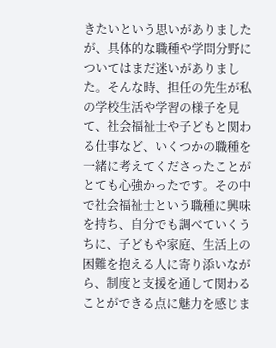きたいという思いがありましたが、具体的な職種や学問分野についてはまだ迷いがありました。そんな時、担任の先生が私の学校生活や学習の様子を見て、社会福祉士や子どもと関わる仕事など、いくつかの職種を一緒に考えてくださったことがとても心強かったです。その中で社会福祉士という職種に興味を持ち、自分でも調べていくうちに、子どもや家庭、生活上の困難を抱える人に寄り添いながら、制度と支援を通して関わることができる点に魅力を感じま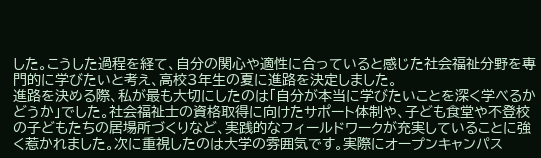した。こうした過程を経て、自分の関心や適性に合っていると感じた社会福祉分野を専門的に学びたいと考え、高校3年生の夏に進路を決定しました。
進路を決める際、私が最も大切にしたのは「自分が本当に学びたいことを深く学べるかどうか」でした。社会福祉士の資格取得に向けたサポート体制や、子ども食堂や不登校の子どもたちの居場所づくりなど、実践的なフィールドワークが充実していることに強く惹かれました。次に重視したのは大学の雰囲気です。実際にオープンキャンパス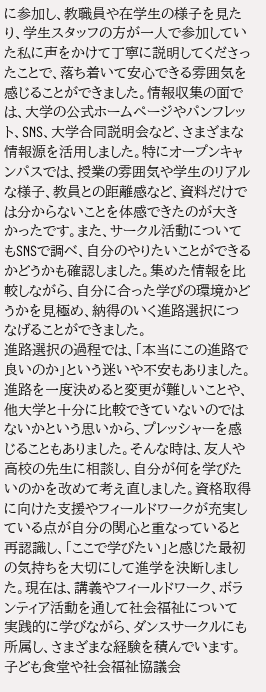に参加し、教職員や在学生の様子を見たり、学生スタッフの方が一人で参加していた私に声をかけて丁寧に説明してくださったことで、落ち着いて安心できる雰囲気を感じることができました。情報収集の面では、大学の公式ホームページやパンフレット、SNS、大学合同説明会など、さまざまな情報源を活用しました。特にオープンキャンパスでは、授業の雰囲気や学生のリアルな様子、教員との距離感など、資料だけでは分からないことを体感できたのが大きかったです。また、サークル活動についてもSNSで調べ、自分のやりたいことができるかどうかも確認しました。集めた情報を比較しながら、自分に合った学びの環境かどうかを見極め、納得のいく進路選択につなげることができました。
進路選択の過程では、「本当にこの進路で良いのか」という迷いや不安もありました。進路を一度決めると変更が難しいことや、他大学と十分に比較できていないのではないかという思いから、プレッシャーを感じることもありました。そんな時は、友人や高校の先生に相談し、自分が何を学びたいのかを改めて考え直しました。資格取得に向けた支援やフィールドワークが充実している点が自分の関心と重なっていると再認識し、「ここで学びたい」と感じた最初の気持ちを大切にして進学を決断しました。現在は、講義やフィールドワーク、ボランティア活動を通して社会福祉について実践的に学びながら、ダンスサークルにも所属し、さまざまな経験を積んでいます。子ども食堂や社会福祉協議会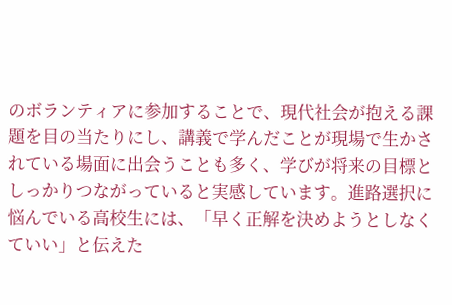のボランティアに参加することで、現代社会が抱える課題を目の当たりにし、講義で学んだことが現場で生かされている場面に出会うことも多く、学びが将来の目標としっかりつながっていると実感しています。進路選択に悩んでいる高校生には、「早く正解を決めようとしなくていい」と伝えた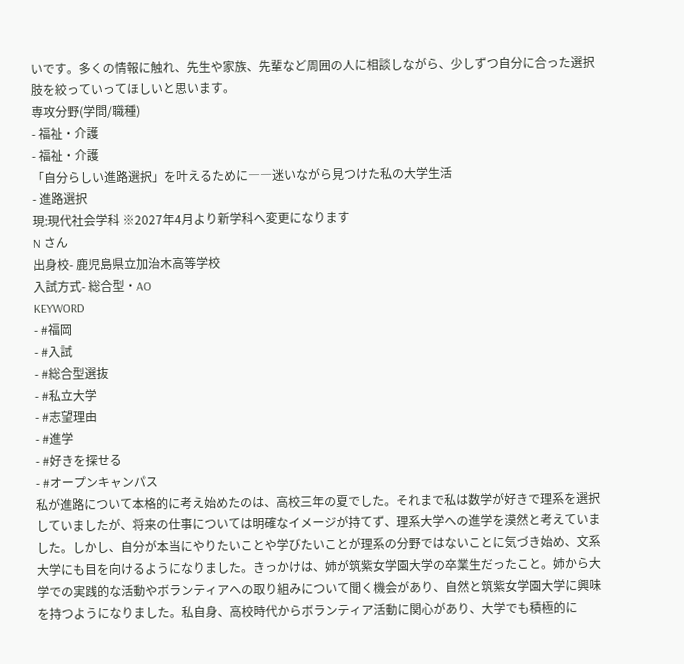いです。多くの情報に触れ、先生や家族、先輩など周囲の人に相談しながら、少しずつ自分に合った選択肢を絞っていってほしいと思います。
専攻分野(学問/職種)
- 福祉・介護
- 福祉・介護
「自分らしい進路選択」を叶えるために――迷いながら見つけた私の大学生活
- 進路選択
現:現代社会学科 ※2027年4月より新学科へ変更になります
N さん
出身校- 鹿児島県立加治木高等学校
入試方式- 総合型・AO
KEYWORD
- #福岡
- #入試
- #総合型選抜
- #私立大学
- #志望理由
- #進学
- #好きを探せる
- #オープンキャンパス
私が進路について本格的に考え始めたのは、高校三年の夏でした。それまで私は数学が好きで理系を選択していましたが、将来の仕事については明確なイメージが持てず、理系大学への進学を漠然と考えていました。しかし、自分が本当にやりたいことや学びたいことが理系の分野ではないことに気づき始め、文系大学にも目を向けるようになりました。きっかけは、姉が筑紫女学園大学の卒業生だったこと。姉から大学での実践的な活動やボランティアへの取り組みについて聞く機会があり、自然と筑紫女学園大学に興味を持つようになりました。私自身、高校時代からボランティア活動に関心があり、大学でも積極的に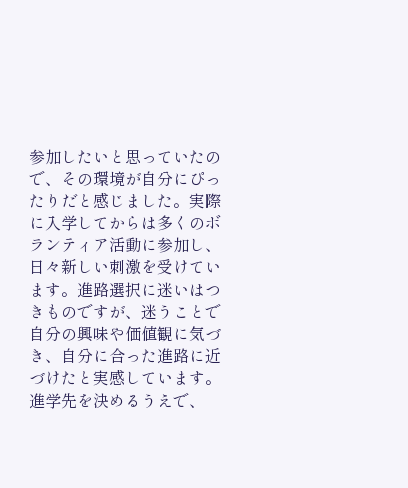参加したいと思っていたので、その環境が自分にぴったりだと感じました。実際に入学してからは多くのボランティア活動に参加し、日々新しい刺激を受けています。進路選択に迷いはつきものですが、迷うことで自分の興味や価値観に気づき、自分に合った進路に近づけたと実感しています。
進学先を決めるうえで、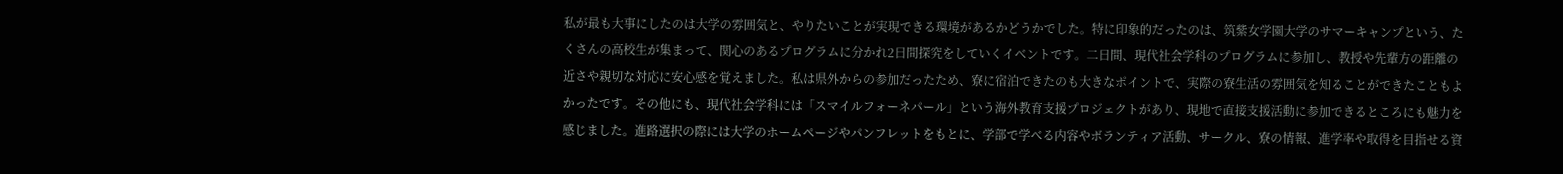私が最も大事にしたのは大学の雰囲気と、やりたいことが実現できる環境があるかどうかでした。特に印象的だったのは、筑紫女学園大学のサマーキャンプという、たくさんの高校生が集まって、関心のあるプログラムに分かれ2日間探究をしていくイベントです。二日間、現代社会学科のプログラムに参加し、教授や先輩方の距離の近さや親切な対応に安心感を覚えました。私は県外からの参加だったため、寮に宿泊できたのも大きなポイントで、実際の寮生活の雰囲気を知ることができたこともよかったです。その他にも、現代社会学科には「スマイルフォーネパール」という海外教育支援プロジェクトがあり、現地で直接支援活動に参加できるところにも魅力を感じました。進路選択の際には大学のホームページやパンフレットをもとに、学部で学べる内容やボランティア活動、サークル、寮の情報、進学率や取得を目指せる資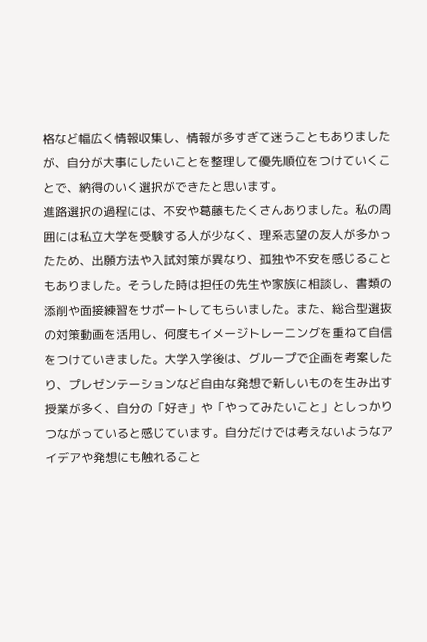格など幅広く情報収集し、情報が多すぎて迷うこともありましたが、自分が大事にしたいことを整理して優先順位をつけていくことで、納得のいく選択ができたと思います。
進路選択の過程には、不安や葛藤もたくさんありました。私の周囲には私立大学を受験する人が少なく、理系志望の友人が多かったため、出願方法や入試対策が異なり、孤独や不安を感じることもありました。そうした時は担任の先生や家族に相談し、書類の添削や面接練習をサポートしてもらいました。また、総合型選抜の対策動画を活用し、何度もイメージトレーニングを重ねて自信をつけていきました。大学入学後は、グループで企画を考案したり、プレゼンテーションなど自由な発想で新しいものを生み出す授業が多く、自分の「好き」や「やってみたいこと」としっかりつながっていると感じています。自分だけでは考えないようなアイデアや発想にも触れること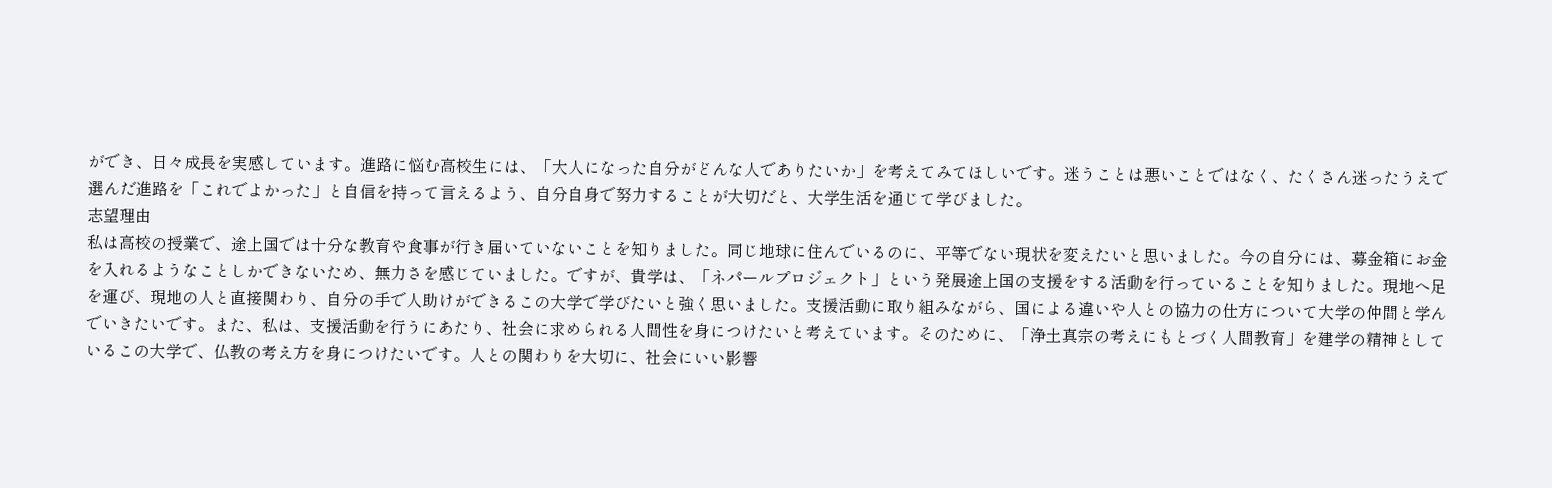ができ、日々成長を実感しています。進路に悩む高校生には、「大人になった自分がどんな人でありたいか」を考えてみてほしいです。迷うことは悪いことではなく、たくさん迷ったうえで選んだ進路を「これでよかった」と自信を持って言えるよう、自分自身で努力することが大切だと、大学生活を通じて学びました。
志望理由
私は高校の授業で、途上国では十分な教育や食事が行き届いていないことを知りました。同じ地球に住んでいるのに、平等でない現状を変えたいと思いました。今の自分には、募金箱にお金を入れるようなことしかできないため、無力さを感じていました。ですが、貴学は、「ネパールプロジェクト」という発展途上国の支援をする活動を行っていることを知りました。現地へ足を運び、現地の人と直接関わり、自分の手で人助けができるこの大学で学びたいと強く思いました。支援活動に取り組みながら、国による違いや人との協力の仕方について大学の仲間と学んでいきたいです。また、私は、支援活動を行うにあたり、社会に求められる人間性を身につけたいと考えています。そのために、「浄土真宗の考えにもとづく人間教育」を建学の精神としているこの大学で、仏教の考え方を身につけたいです。人との関わりを大切に、社会にいい影響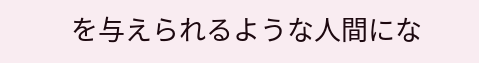を与えられるような人間にな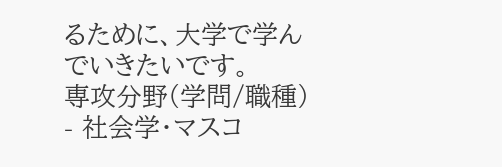るために、大学で学んでいきたいです。
専攻分野(学問/職種)
- 社会学・マスコ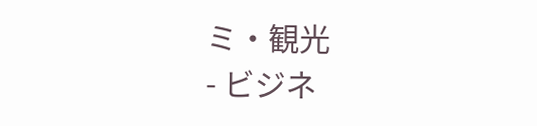ミ・観光
- ビジネ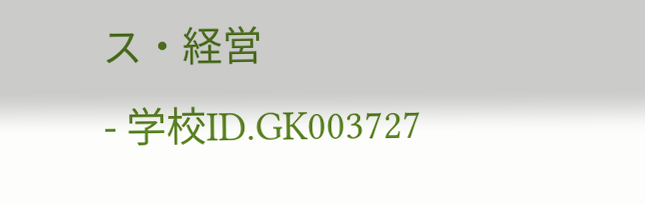ス・経営
- 学校ID.GK003727